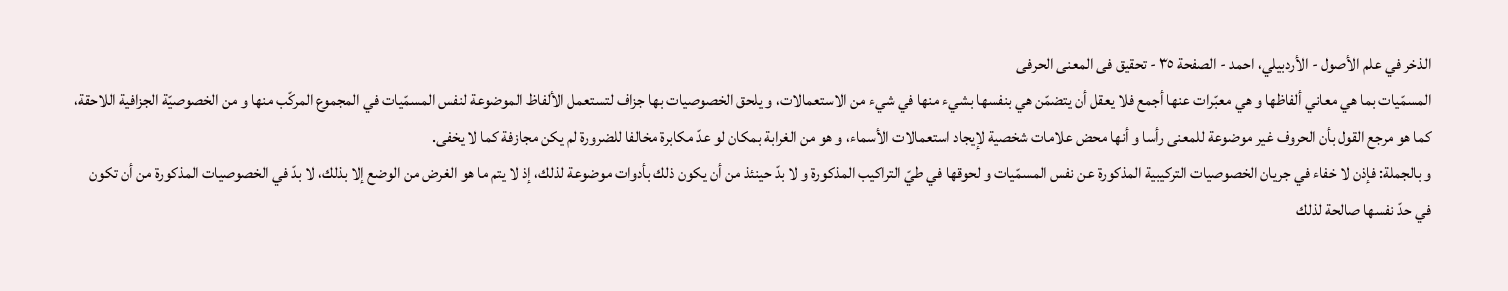الذخر في علم الأصول - الأردبيلي، احمد - الصفحة ٣٥ - تحقيق فى المعنى الحرفى
المسمّيات بما هي معاني ألفاظها و هي معبّرات عنها أجمع فلا يعقل أن يتضمّن هي بنفسها بشيء منها في شيء من الاستعمالات، و يلحق الخصوصيات بها جزاف لتستعمل الألفاظ الموضوعة لنفس المسمّيات في المجموع المركّب منها و من الخصوصيّة الجزافية اللاحقة، كما هو مرجع القول بأن الحروف غير موضوعة للمعنى رأسا و أنها محض علامات شخصية لإيجاد استعمالات الأسماء، و هو من الغرابة بمكان لو عدّ مكابرة مخالفا للضرورة لم يكن مجازفة كما لا يخفى.
و بالجملة: فإذن لا خفاء في جريان الخصوصيات التركيبية المذكورة عن نفس المسمّيات و لحوقها في طيّ التراكيب المذكورة و لا بدّ حينئذ من أن يكون ذلك بأدوات موضوعة لذلك، إذ لا يتم ما هو الغرض من الوضع إلا بذلك، لا بدّ في الخصوصيات المذكورة من أن تكون في حدّ نفسها صالحة لذلك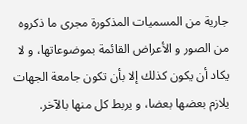جارية من المسميات المذكورة مجرى ما ذكروه من الصور و الأعراض القائمة بموضوعاتها، و لا يكاد أن يكون كذلك إلا بأن تكون جامعة الجهات يلازم بعضها بعضا، و يربط كل منها بالآخر.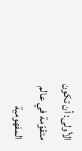الأولى: أن تكون متقوّمة في عالم المفهومية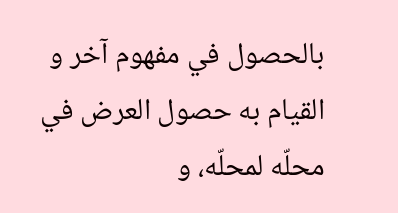بالحصول في مفهوم آخر و القيام به حصول العرض في محلّه لمحلّه، و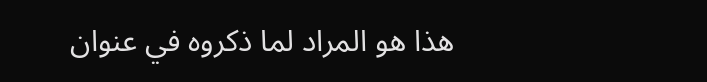هذا هو المراد لما ذكروه في عنوان